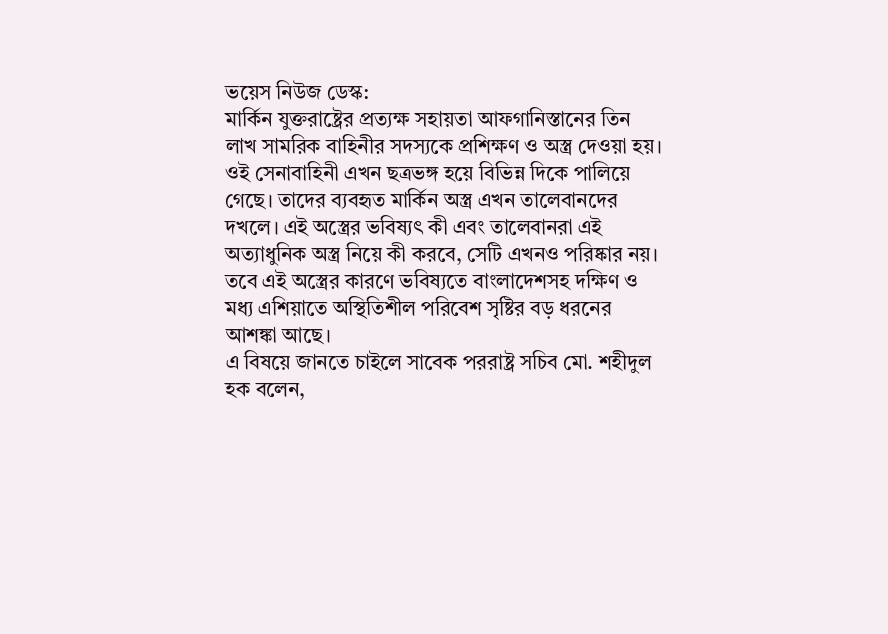ভয়েস নিউজ ডেস্ক:
মার্কিন যুক্তরাষ্ট্রের প্রত্যক্ষ সহায়তা আফগানিস্তানের তিন লাখ সামরিক বাহিনীর সদস্যকে প্রশিক্ষণ ও অস্ত্র দেওয়া হয়। ওই সেনাবাহিনী এখন ছত্রভঙ্গ হয়ে বিভিন্ন দিকে পালিয়ে গেছে। তাদের ব্যবহৃত মার্কিন অস্ত্র এখন তালেবানদের দখলে। এই অস্ত্রের ভবিষ্যৎ কী এবং তালেবানরা এই অত্যাধুনিক অস্ত্র নিয়ে কী করবে, সেটি এখনও পরিষ্কার নয়। তবে এই অস্ত্রের কারণে ভবিষ্যতে বাংলাদেশসহ দক্ষিণ ও মধ্য এশিয়াতে অস্থিতিশীল পরিবেশ সৃষ্টির বড় ধরনের আশঙ্কা আছে।
এ বিষয়ে জানতে চাইলে সাবেক পররাষ্ট্র সচিব মো. শহীদুল হক বলেন,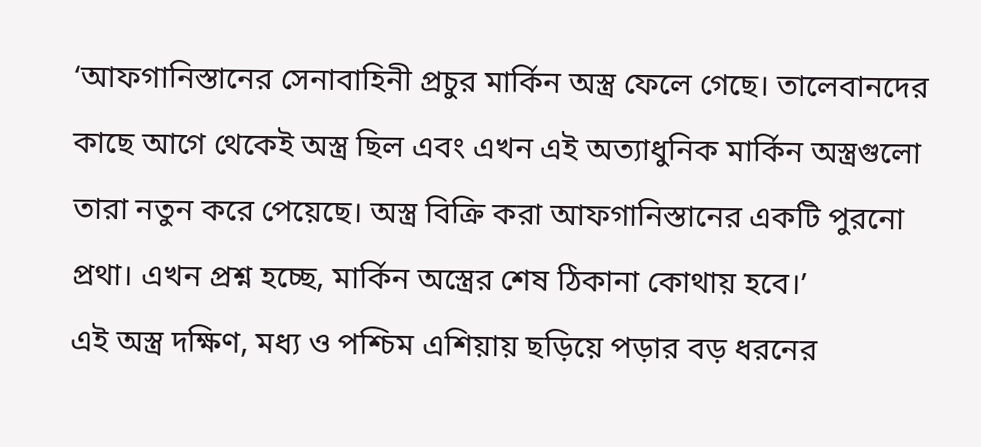‘আফগানিস্তানের সেনাবাহিনী প্রচুর মার্কিন অস্ত্র ফেলে গেছে। তালেবানদের কাছে আগে থেকেই অস্ত্র ছিল এবং এখন এই অত্যাধুনিক মার্কিন অস্ত্রগুলো তারা নতুন করে পেয়েছে। অস্ত্র বিক্রি করা আফগানিস্তানের একটি পুরনো প্রথা। এখন প্রশ্ন হচ্ছে, মার্কিন অস্ত্রের শেষ ঠিকানা কোথায় হবে।’
এই অস্ত্র দক্ষিণ, মধ্য ও পশ্চিম এশিয়ায় ছড়িয়ে পড়ার বড় ধরনের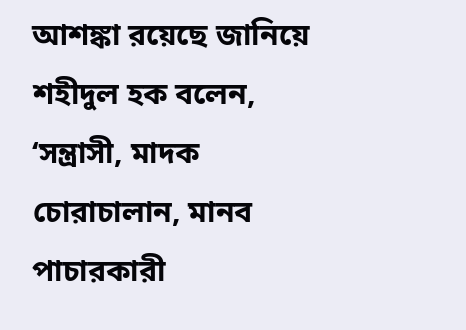আশঙ্কা রয়েছে জানিয়ে শহীদুল হক বলেন, ‘সন্ত্রাসী, মাদক চোরাচালান, মানব পাচারকারী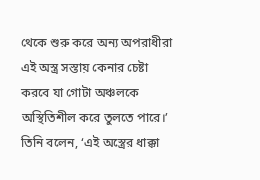থেকে শুরু করে অন্য অপরাধীরা এই অস্ত্র সস্তায় কেনার চেষ্টা করবে যা গোটা অঞ্চলকে অস্থিতিশীল করে তুলতে পারে।’
তিনি বলেন, ‘এই অস্ত্রের ধাক্কা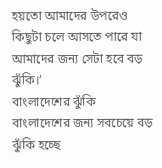হয়তো আমাদের উপরেও কিছুটা চলে আসতে পারে যা আমাদের জন্য সেটা হবে বড় ঝুঁকি।’
বাংলাদেশের ঝুঁকি
বাংলাদেশের জন্য সবচেয়ে বড় ঝুঁকি হচ্ছে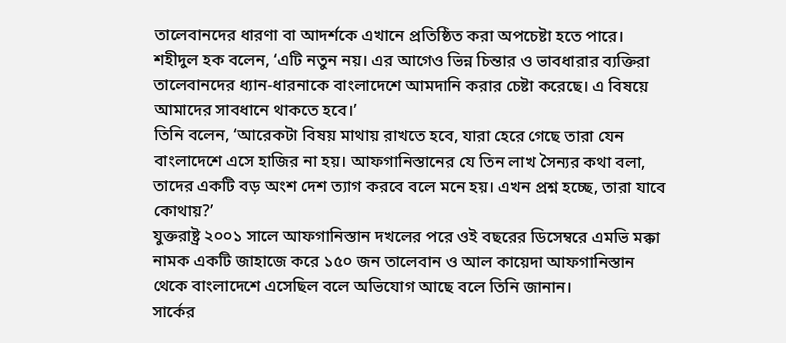তালেবানদের ধারণা বা আদর্শকে এখানে প্রতিষ্ঠিত করা অপচেষ্টা হতে পারে।
শহীদুল হক বলেন, ‘এটি নতুন নয়। এর আগেও ভিন্ন চিন্তার ও ভাবধারার ব্যক্তিরা তালেবানদের ধ্যান-ধারনাকে বাংলাদেশে আমদানি করার চেষ্টা করেছে। এ বিষয়ে আমাদের সাবধানে থাকতে হবে।’
তিনি বলেন, ‘আরেকটা বিষয় মাথায় রাখতে হবে, যারা হেরে গেছে তারা যেন বাংলাদেশে এসে হাজির না হয়। আফগানিস্তানের যে তিন লাখ সৈন্যর কথা বলা, তাদের একটি বড় অংশ দেশ ত্যাগ করবে বলে মনে হয়। এখন প্রশ্ন হচ্ছে, তারা যাবে কোথায়?’
যুক্তরাষ্ট্র ২০০১ সালে আফগানিস্তান দখলের পরে ওই বছরের ডিসেম্বরে এমভি মক্কা নামক একটি জাহাজে করে ১৫০ জন তালেবান ও আল কায়েদা আফগানিস্তান থেকে বাংলাদেশে এসেছিল বলে অভিযোগ আছে বলে তিনি জানান।
সার্কের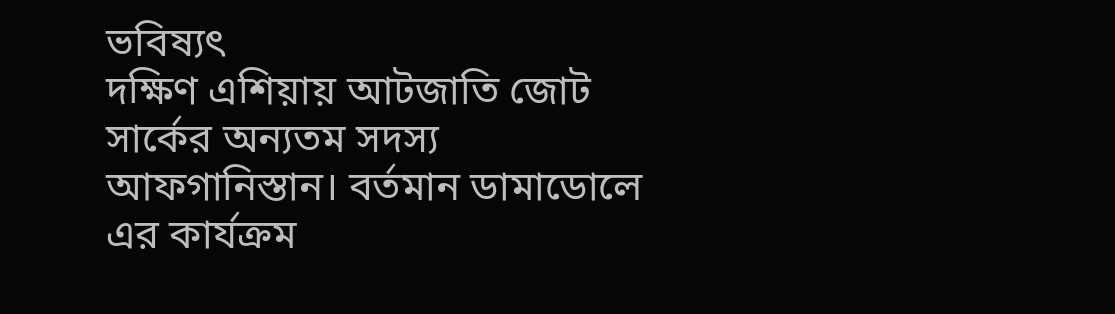ভবিষ্যৎ
দক্ষিণ এশিয়ায় আটজাতি জোট সার্কের অন্যতম সদস্য আফগানিস্তান। বর্তমান ডামাডোলে এর কার্যক্রম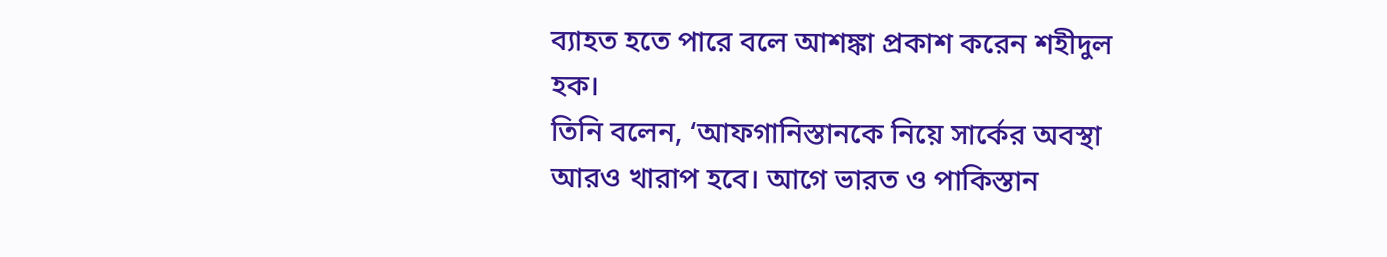ব্যাহত হতে পারে বলে আশঙ্কা প্রকাশ করেন শহীদুল হক।
তিনি বলেন, ‘আফগানিস্তানকে নিয়ে সার্কের অবস্থা আরও খারাপ হবে। আগে ভারত ও পাকিস্তান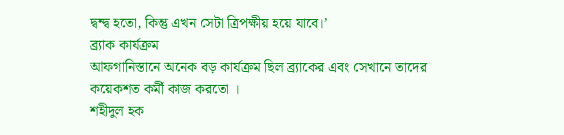দ্বন্দ্ব হতো, কিন্তু এখন সেটা ত্রিপক্ষীয় হয়ে যাবে।’
ব্র্যাক কার্যক্রম
আফগানিস্তানে অনেক বড় কার্যক্রম ছিল ব্র্যাকের এবং সেখানে তাদের কয়েকশত কর্মী কাজ করতো ।
শহীদুল হক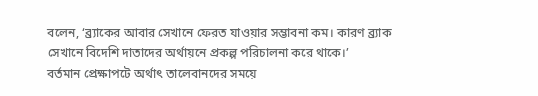বলেন, ‘ব্র্যাকের আবার সেখানে ফেরত যাওয়ার সম্ভাবনা কম। কারণ ব্র্যাক সেখানে বিদেশি দাতাদের অর্থায়নে প্রকল্প পরিচালনা করে থাকে।’
বর্তমান প্রেক্ষাপটে অর্থাৎ তালেবানদের সময়ে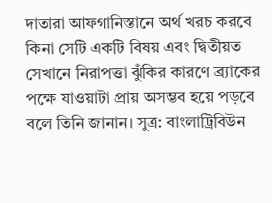দাতারা আফগানিস্তানে অর্থ খরচ করবে কিনা সেটি একটি বিষয় এবং দ্বিতীয়ত সেখানে নিরাপত্তা ঝুঁকির কারণে ব্র্যাকের পক্ষে যাওয়াটা প্রায় অসম্ভব হয়ে পড়বে বলে তিনি জানান। সুত্র: বাংলাট্রিবিউন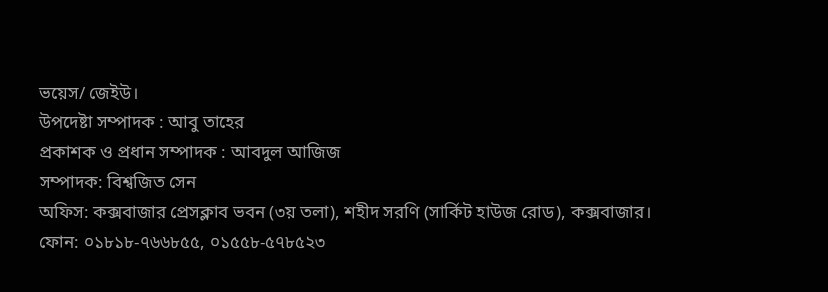ভয়েস/ জেইউ।
উপদেষ্টা সম্পাদক : আবু তাহের
প্রকাশক ও প্রধান সম্পাদক : আবদুল আজিজ
সম্পাদক: বিশ্বজিত সেন
অফিস: কক্সবাজার প্রেসক্লাব ভবন (৩য় তলা), শহীদ সরণি (সার্কিট হাউজ রোড), কক্সবাজার।
ফোন: ০১৮১৮-৭৬৬৮৫৫, ০১৫৫৮-৫৭৮৫২৩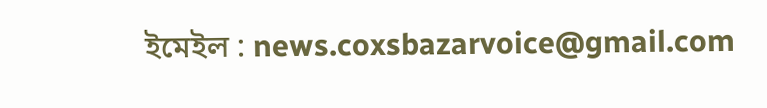ইমেইল : news.coxsbazarvoice@gmail.com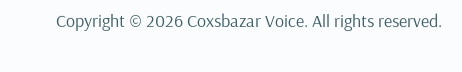Copyright © 2026 Coxsbazar Voice. All rights reserved.